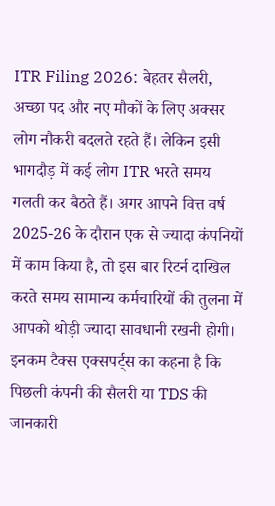ITR Filing 2026: बेहतर सैलरी, अच्छा पद और नए मौकों के लिए अक्सर लोग नौकरी बदलते रहते हैं। लेकिन इसी भागदौड़ में कई लोग ITR भरते समय गलती कर बैठते हैं। अगर आपने वित्त वर्ष 2025-26 के दौरान एक से ज्यादा कंपनियों में काम किया है, तो इस बार रिटर्न दाखिल करते समय सामान्य कर्मचारियों की तुलना में आपको थोड़ी ज्यादा सावधानी रखनी होगी। इनकम टैक्स एक्सपर्ट्स का कहना है कि पिछली कंपनी की सैलरी या TDS की जानकारी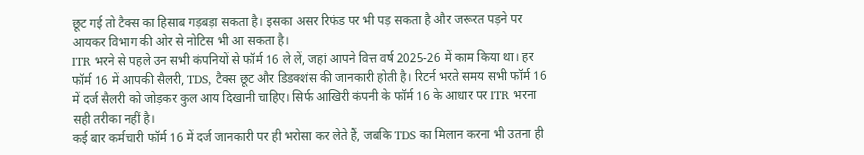छूट गई तो टैक्स का हिसाब गड़बड़ा सकता है। इसका असर रिफंड पर भी पड़ सकता है और जरूरत पड़ने पर आयकर विभाग की ओर से नोटिस भी आ सकता है।
ITR भरने से पहले उन सभी कंपनियों से फॉर्म 16 ले लें, जहां आपने वित्त वर्ष 2025-26 में काम किया था। हर फॉर्म 16 में आपकी सैलरी, TDS, टैक्स छूट और डिडक्शंस की जानकारी होती है। रिटर्न भरते समय सभी फॉर्म 16 में दर्ज सैलरी को जोड़कर कुल आय दिखानी चाहिए। सिर्फ आखिरी कंपनी के फॉर्म 16 के आधार पर ITR भरना सही तरीका नहीं है।
कई बार कर्मचारी फॉर्म 16 में दर्ज जानकारी पर ही भरोसा कर लेते हैं, जबकि TDS का मिलान करना भी उतना ही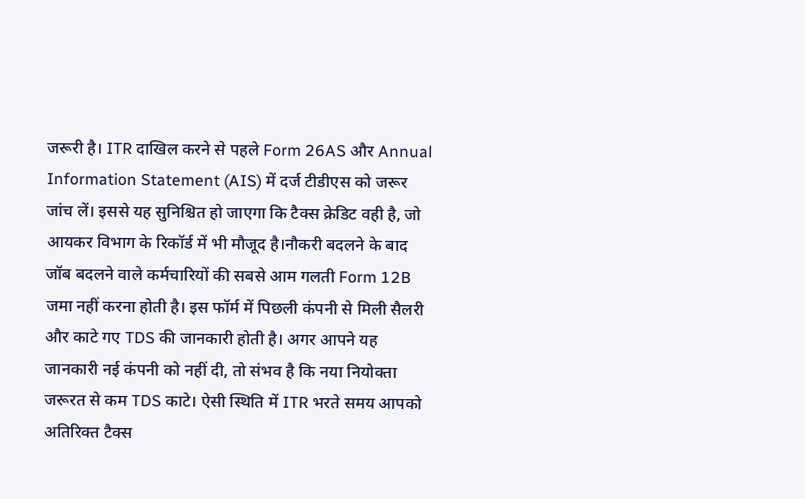जरूरी है। ITR दाखिल करने से पहले Form 26AS और Annual Information Statement (AIS) में दर्ज टीडीएस को जरूर जांच लें। इससे यह सुनिश्चित हो जाएगा कि टैक्स क्रेडिट वही है, जो आयकर विभाग के रिकॉर्ड में भी मौजूद है।नौकरी बदलने के बाद
जॉब बदलने वाले कर्मचारियों की सबसे आम गलती Form 12B जमा नहीं करना होती है। इस फॉर्म में पिछली कंपनी से मिली सैलरी और काटे गए TDS की जानकारी होती है। अगर आपने यह जानकारी नई कंपनी को नहीं दी, तो संभव है कि नया नियोक्ता जरूरत से कम TDS काटे। ऐसी स्थिति में ITR भरते समय आपको अतिरिक्त टैक्स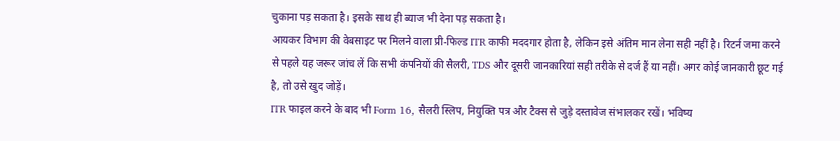चुकाना पड़ सकता है। इसके साथ ही ब्याज भी देना पड़ सकता है।
आयकर विभाग की वेबसाइट पर मिलने वाला प्री-फिल्ड ITR काफी मददगार होता है, लेकिन इसे अंतिम मान लेना सही नहीं है। रिटर्न जमा करने से पहले यह जरूर जांच लें कि सभी कंपनियों की सैलरी, TDS और दूसरी जानकारियां सही तरीके से दर्ज हैं या नहीं। अगर कोई जानकारी छूट गई है, तो उसे खुद जोड़ें।
ITR फाइल करने के बाद भी Form 16, सैलरी स्लिप, नियुक्ति पत्र और टैक्स से जुड़े दस्तावेज संभालकर रखें। भविष्य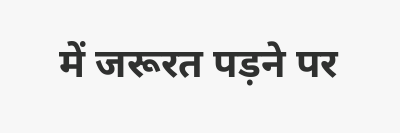में जरूरत पड़ने पर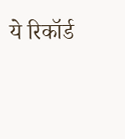ये रिकॉर्ड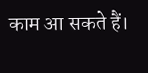काम आ सकते हैं।